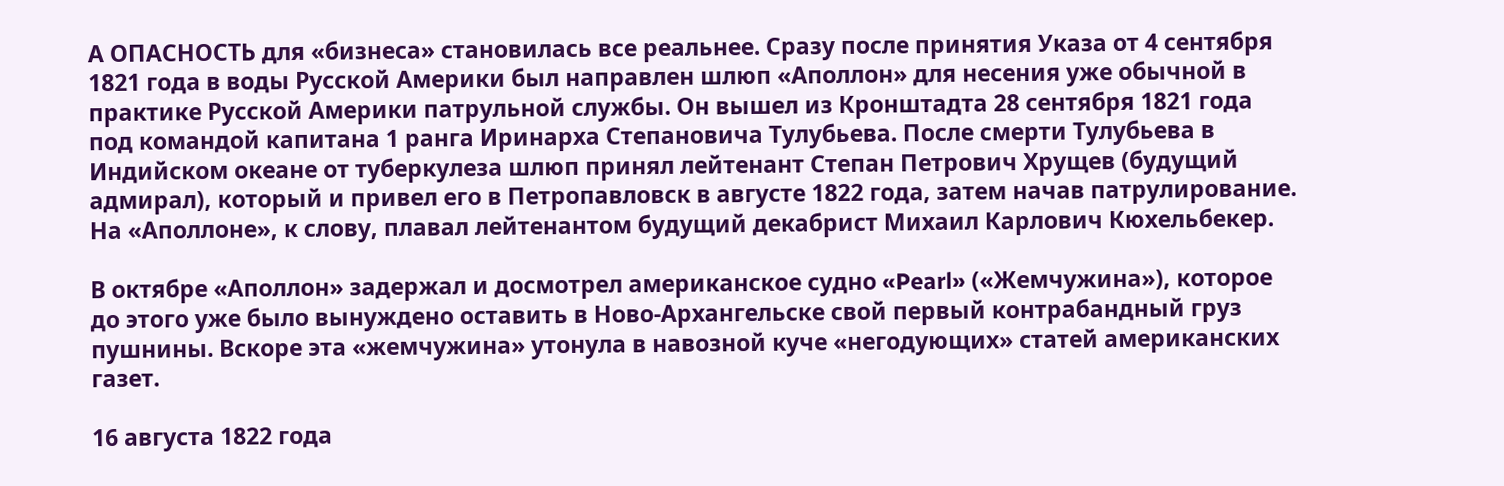А ОПАСНОСТЬ для «бизнеса» становилась все реальнее. Сразу после принятия Указа от 4 сентября 1821 года в воды Русской Америки был направлен шлюп «Аполлон» для несения уже обычной в практике Русской Америки патрульной службы. Он вышел из Кронштадта 28 сентября 1821 года под командой капитана 1 ранга Иринарха Степановича Тулубьева. После смерти Тулубьева в Индийском океане от туберкулеза шлюп принял лейтенант Степан Петрович Хрущев (будущий адмирал), который и привел его в Петропавловск в августе 1822 года, затем начав патрулирование. На «Аполлоне», к слову, плавал лейтенантом будущий декабрист Михаил Карлович Кюхельбекер.

В октябре «Аполлон» задержал и досмотрел американское судно «Pearl» («Жемчужина»), которое до этого уже было вынуждено оставить в Ново-Архангельске свой первый контрабандный груз пушнины. Вскоре эта «жемчужина» утонула в навозной куче «негодующих» статей американских газет.

16 августа 1822 года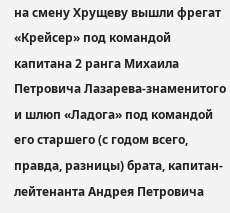на смену Хрущеву вышли фрегат «Крейсер» под командой капитана 2 ранга Михаила Петровича Лазарева-знаменитого и шлюп «Ладога» под командой его старшего (с годом всего, правда, разницы) брата, капитан-лейтенанта Андрея Петровича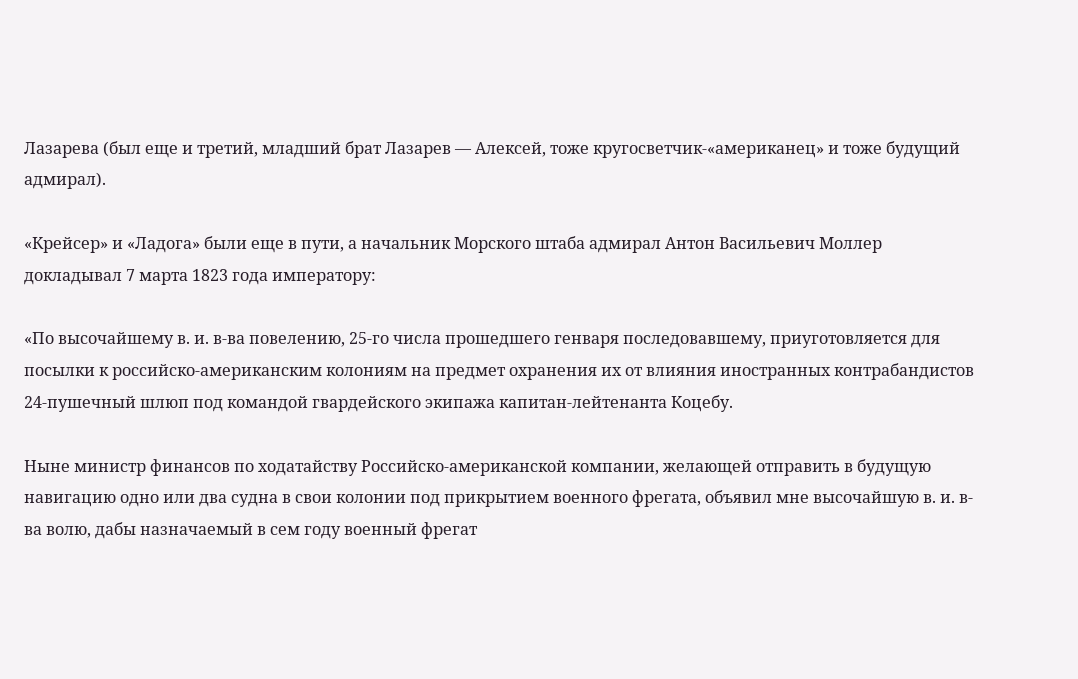Лазарева (был еще и третий, младший брат Лазарев — Алексей, тоже кругосветчик-«американец» и тоже будущий адмирал).

«Крейсер» и «Ладога» были еще в пути, а начальник Морского штаба адмирал Антон Васильевич Моллер докладывал 7 марта 1823 года императору:

«По высочайшему в. и. в-ва повелению, 25-го числа прошедшего генваря последовавшему, приуготовляется для посылки к российско-американским колониям на предмет охранения их от влияния иностранных контрабандистов 24-пушечный шлюп под командой гвардейского экипажа капитан-лейтенанта Коцебу.

Ныне министр финансов по ходатайству Российско-американской компании, желающей отправить в будущую навигацию одно или два судна в свои колонии под прикрытием военного фрегата, объявил мне высочайшую в. и. в-ва волю, дабы назначаемый в сем году военный фрегат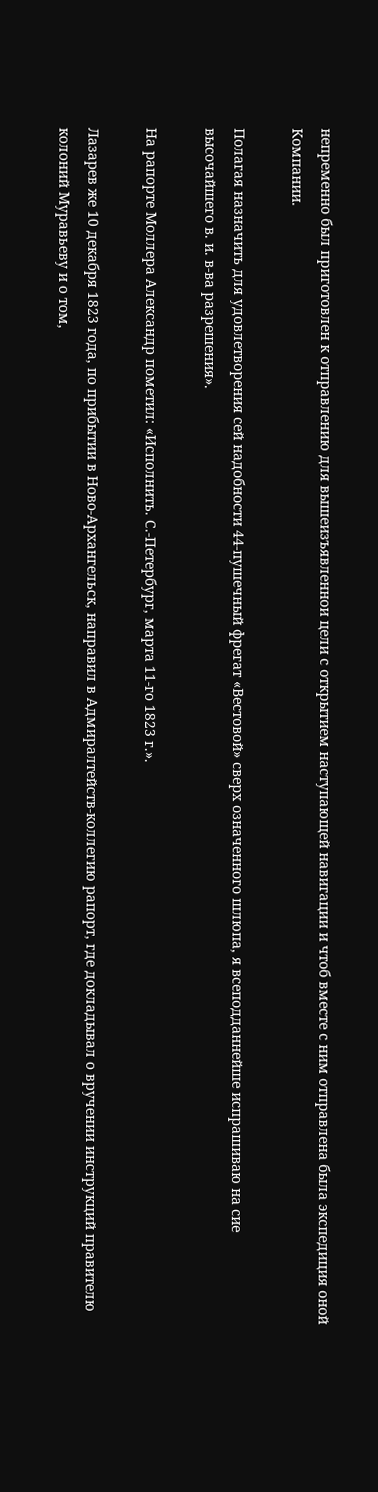непременно был приготовлен к отправлению для вышеизъявленнои цели с открытием наступающей навигации и чтоб вместе с ним отправлена была экспедиция оной Компании.

Полагая назначить для удовлетворения сей надобности 44-пушечный фрегат «Вестовой» сверх означенного шлюпа, я всеподданнейше испрашиваю на сие высочайшего в. и. в-ва разрешения».

На рапорте Моллера Александр пометил: «Исполнить. С.-Петербург, марта 11-го 1823 г.».

Лазарев же 10 декабря 1823 года, по прибытии в Ново-Архангельск, направил в Адмиралтейств-коллегию рапорт, где докладывал о вручении инструкций правителю колоний Муравьеву и о том,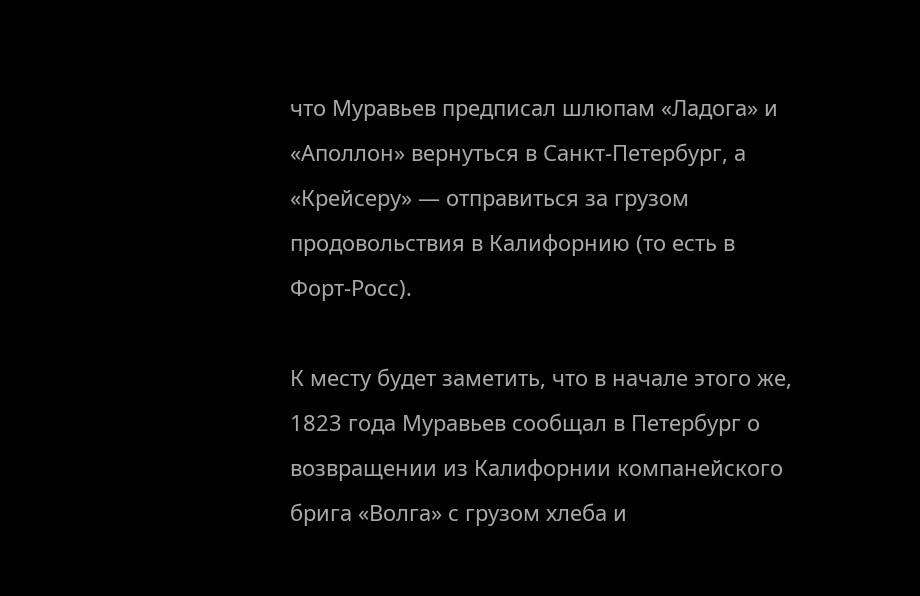что Муравьев предписал шлюпам «Ладога» и «Аполлон» вернуться в Санкт-Петербург, а «Крейсеру» — отправиться за грузом продовольствия в Калифорнию (то есть в Форт-Росс).

К месту будет заметить, что в начале этого же, 1823 года Муравьев сообщал в Петербург о возвращении из Калифорнии компанейского брига «Волга» с грузом хлеба и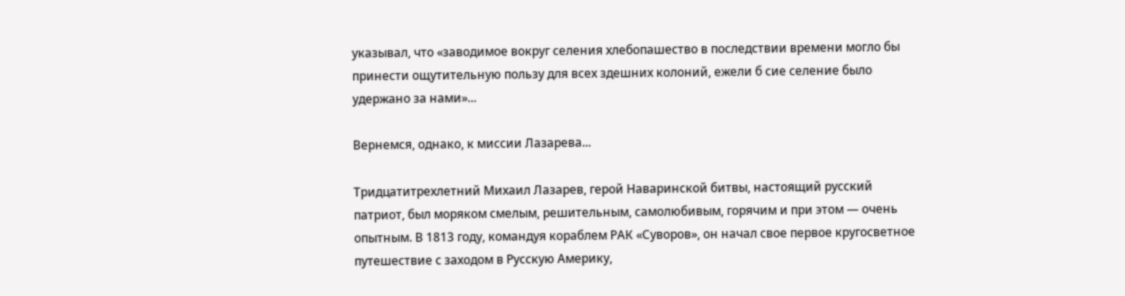указывал, что «заводимое вокруг селения хлебопашество в последствии времени могло бы принести ощутительную пользу для всех здешних колоний, ежели б сие селение было удержано за нами»...

Вернемся, однако, к миссии Лазарева...

Тридцатитрехлетний Михаил Лазарев, герой Наваринской битвы, настоящий русский патриот, был моряком смелым, решительным, самолюбивым, горячим и при этом — очень опытным. В 1813 году, командуя кораблем РАК «Суворов», он начал свое первое кругосветное путешествие с заходом в Русскую Америку,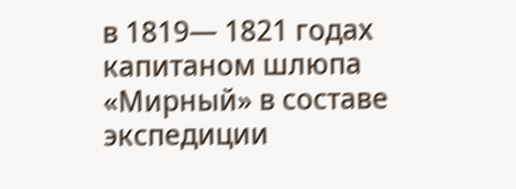в 1819— 1821 годах капитаном шлюпа «Мирный» в составе экспедиции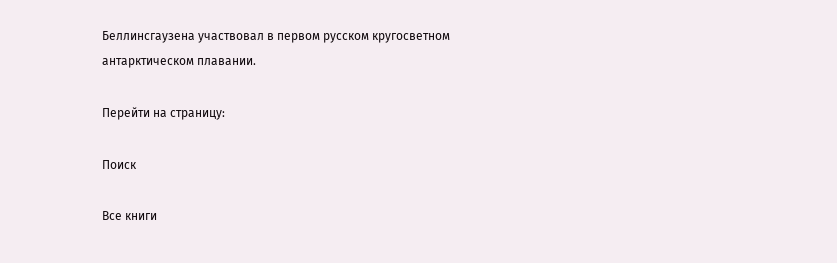Беллинсгаузена участвовал в первом русском кругосветном антарктическом плавании.

Перейти на страницу:

Поиск

Все книги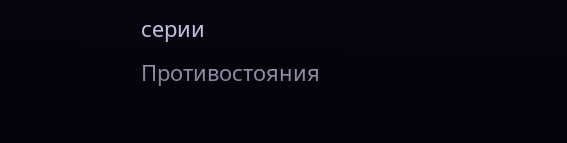серии Противостояния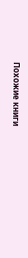Похожие книги